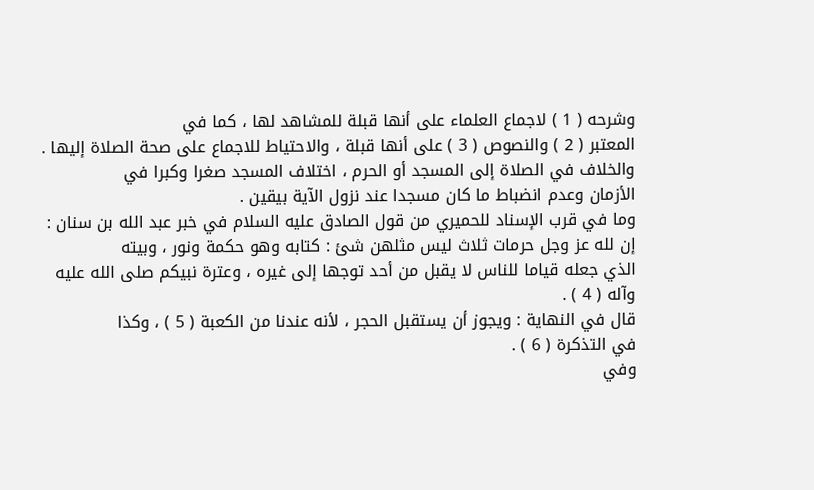وشرحه ( 1 ) لاجماع العلماء على أنها قبلة للمشاهد لها ، كما في
المعتبر ( 2 ) والنصوص ( 3 ) على أنها قبلة ، والاحتياط للاجماع على صحة الصلاة إليها .
والخلاف في الصلاة إلى المسجد أو الحرم ، اختلاف المسجد صغرا وكبرا في
الأزمان وعدم انضباط ما كان مسجدا عند نزول الآية بيقين .
وما في قرب الإسناد للحميري من قول الصادق عليه السلام في خبر عبد الله بن سنان :
إن لله عز وجل حرمات ثلاث ليس مثلهن شئ : كتابه وهو حكمة ونور ، وبيته
الذي جعله قياما للناس لا يقبل من أحد توجها إلى غيره ، وعترة نبيكم صلى الله عليه وآله ( 4 ) .
قال في النهاية : ويجوز أن يستقبل الحجر ، لأنه عندنا من الكعبة ( 5 ) ، وكذا
في التذكرة ( 6 ) .
وفي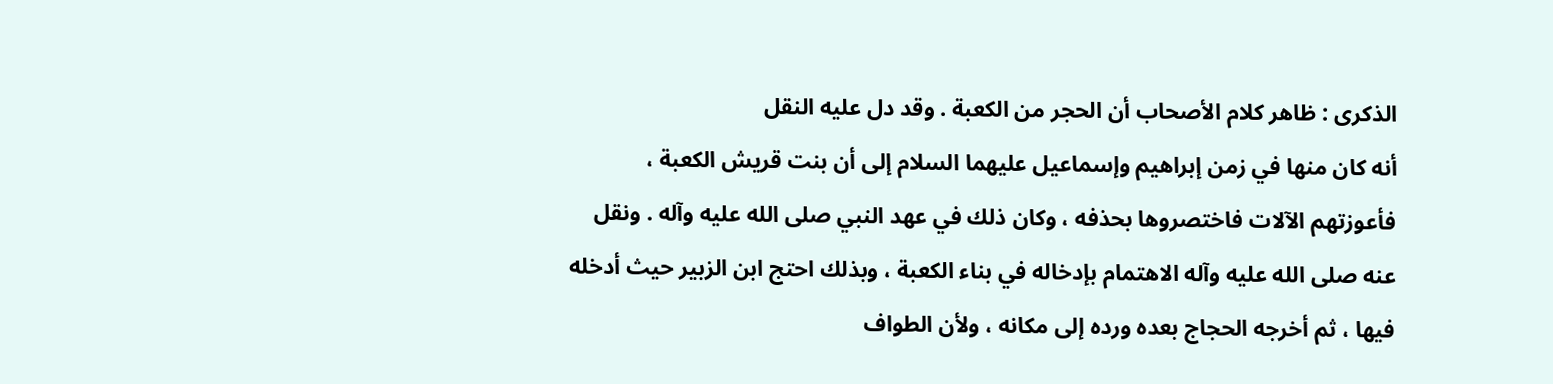الذكرى : ظاهر كلام الأصحاب أن الحجر من الكعبة . وقد دل عليه النقل
أنه كان منها في زمن إبراهيم وإسماعيل عليهما السلام إلى أن بنت قريش الكعبة ،
فأعوزتهم الآلات فاختصروها بحذفه ، وكان ذلك في عهد النبي صلى الله عليه وآله . ونقل
عنه صلى الله عليه وآله الاهتمام بإدخاله في بناء الكعبة ، وبذلك احتج ابن الزبير حيث أدخله
فيها ، ثم أخرجه الحجاج بعده ورده إلى مكانه ، ولأن الطواف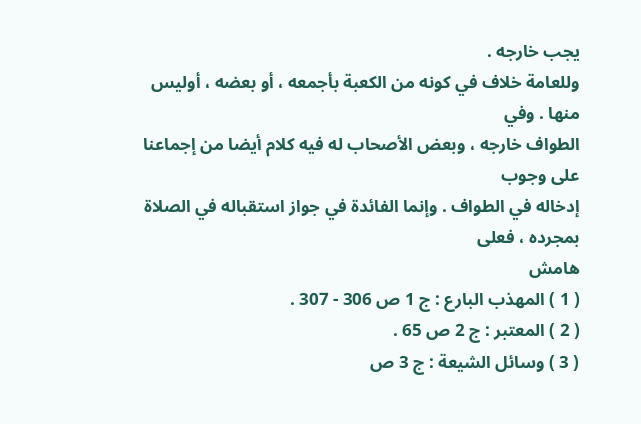يجب خارجه .
وللعامة خلاف في كونه من الكعبة بأجمعه ، أو بعضه ، أوليس منها . وفي
الطواف خارجه ، وبعض الأصحاب له فيه كلام أيضا من إجماعنا على وجوب
إدخاله في الطواف . وإنما الفائدة في جواز استقباله في الصلاة بمجرده ، فعلى
هامش
( 1 ) المهذب البارع : ج 1 ص 306 - 307 .
( 2 ) المعتبر : ج 2 ص 65 .
( 3 ) وسائل الشيعة : ج 3 ص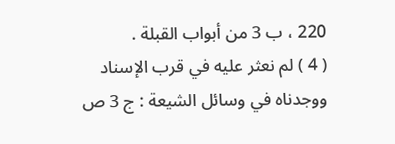220 ، ب 3 من أبواب القبلة .
( 4 ) لم نعثر عليه في قرب الإسناد ووجدناه في وسائل الشيعة : ج 3 ص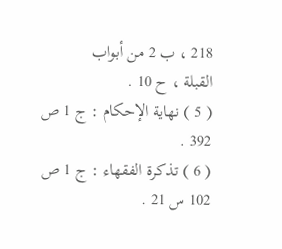218 ، ب 2 من أبواب
القبلة ، ح 10 .
( 5 ) نهاية الإحكام : ج 1 ص 392 .
( 6 ) تذكرة الفقهاء : ج 1 ص 102 س 21 .